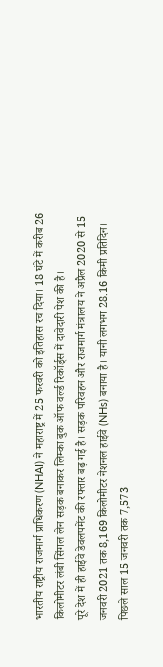भारतीय राष्ट्रीय राजमार्ग प्राधिकरण (NHAI) ने महाराष्ट्र में 25 फरवरी को इतिहास रच दिया। 18 घंटे में करीब 26 किलोमीटर लंबी सिंगल लेन सड़क बनाकर लिम्का बुक ऑफ वर्ल्ड रिकॉर्ड्स में दावेदारी पेश की है।
पूरे देश में ही हाईवे डेवलपमेंट की रफ्तार बढ़ गई है। सड़क परिवहन और राजमार्ग मंत्रालय ने अप्रैल 2020 से 15 जनवरी 2021 तक 8,169 किलोमीटर नेशनल हाईवे (NHs) बनाया है। यानी लगभग 28.16 किमी प्रतिदिन। पिछले साल 15 जनवरी तक 7,573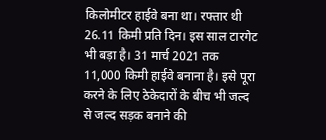किलोमीटर हाईवे बना था। रफ्तार थी 26.11 किमी प्रति दिन। इस साल टारगेट भी बड़ा है। 31 मार्च 2021 तक 11,000 किमी हाईवे बनाना है। इसे पूरा करने के लिए ठेकेदारों के बीच भी जल्द से जल्द सड़क बनाने की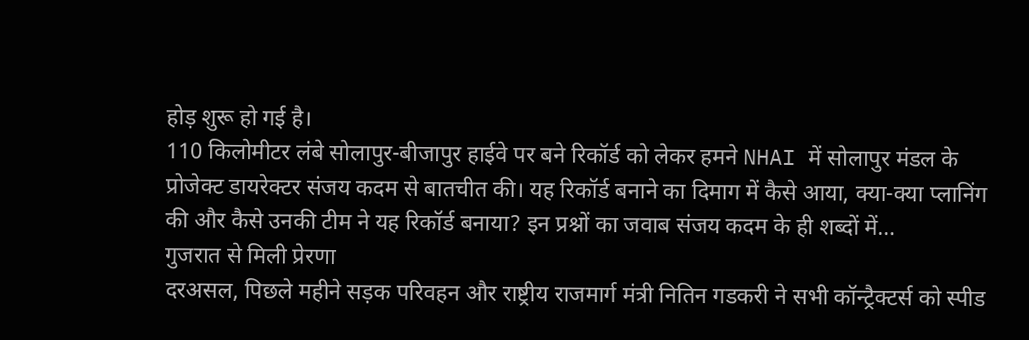होड़ शुरू हो गई है।
110 किलोमीटर लंबे सोलापुर-बीजापुर हाईवे पर बने रिकॉर्ड को लेकर हमने NHAI में सोलापुर मंडल के प्रोजेक्ट डायरेक्टर संजय कदम से बातचीत की। यह रिकॉर्ड बनाने का दिमाग में कैसे आया, क्या-क्या प्लानिंग की और कैसे उनकी टीम ने यह रिकॉर्ड बनाया? इन प्रश्नों का जवाब संजय कदम के ही शब्दों में…
गुजरात से मिली प्रेरणा
दरअसल, पिछले महीने सड़क परिवहन और राष्ट्रीय राजमार्ग मंत्री नितिन गडकरी ने सभी कॉन्ट्रैक्टर्स को स्पीड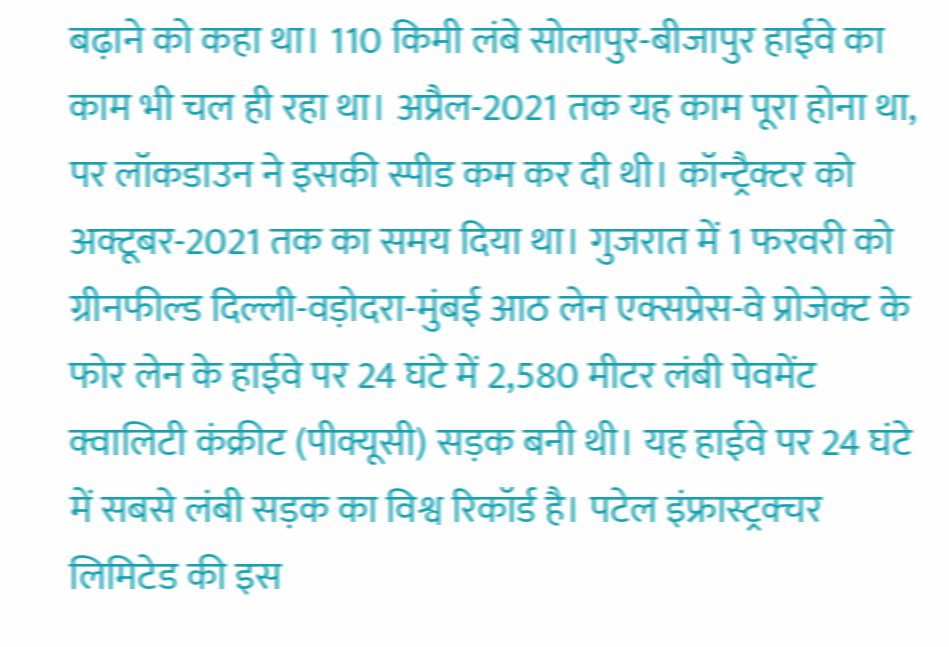बढ़ाने को कहा था। 110 किमी लंबे सोलापुर-बीजापुर हाईवे का काम भी चल ही रहा था। अप्रैल-2021 तक यह काम पूरा होना था, पर लॉकडाउन ने इसकी स्पीड कम कर दी थी। कॉन्ट्रैक्टर को अक्टूबर-2021 तक का समय दिया था। गुजरात में 1 फरवरी को ग्रीनफील्ड दिल्ली-वड़ोदरा-मुंबई आठ लेन एक्सप्रेस-वे प्रोजेक्ट के फोर लेन के हाईवे पर 24 घंटे में 2,580 मीटर लंबी पेवमेंट क्वालिटी कंक्रीट (पीक्यूसी) सड़क बनी थी। यह हाईवे पर 24 घंटे में सबसे लंबी सड़क का विश्व रिकॉर्ड है। पटेल इंफ्रास्ट्रक्चर लिमिटेड की इस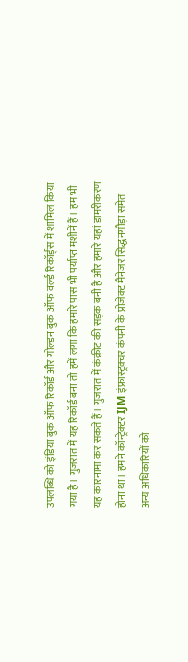उपलब्धि को इंडिया बुक ऑफ रिकॉर्ड और गोल्डन बुक ऑफ वर्ल्ड रिकॉर्ड्स में शामिल किया गया है। गुजरात में यह रिकॉर्ड बना तो हमें लगा कि हमारे पास भी पर्याप्त मशीनें हैं। हम भी यह कारनामा कर सकते हैं। गुजरात में कंक्रीट की सड़क बनी है और हमारे यहां डामरीकरण होना था। हमने कॉन्ट्रेक्टर IJM इंफ्रास्ट्रक्चर कंपनी के प्रोजेक्ट मैनेजर सिद्धनगौड़ा समेत अन्य अधिकारियों को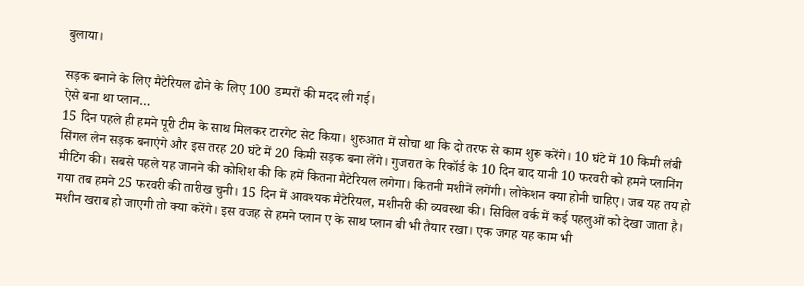बुलाया।

सड़क बनाने के लिए मैटेरियल ढोने के लिए 100 डम्परों की मदद ली गई।
ऐसे बना था प्लान…
15 दिन पहले ही हमने पूरी टीम के साथ मिलकर टारगेट सेट किया। शुरुआत में सोचा था कि दो तरफ से काम शुरू करेंगे। 10 घंटे में 10 किमी लंबी सिंगल लेन सड़क बनाएंगे और इस तरह 20 घंटे में 20 किमी सड़क बना लेंगे। गुजरात के रिकॉर्ड के 10 दिन बाद यानी 10 फरवरी को हमने प्लानिंग मीटिंग की। सबसे पहले यह जानने की कोशिश की कि हमें कितना मैटेरियल लगेगा। कितनी मशीनें लगेंगी। लोकेशन क्या होनी चाहिए। जब यह तय हो गया तब हमने 25 फरवरी की तारीख चुनी। 15 दिन में आवश्यक मैटेरियल, मशीनरी की व्यवस्था की। सिविल वर्क में कई पहलुओं को देखा जाता है। मशीन खराब हो जाएगी तो क्या करेंगे। इस वजह से हमने प्लान ए के साथ प्लान बी भी तैयार रखा। एक जगह यह काम भी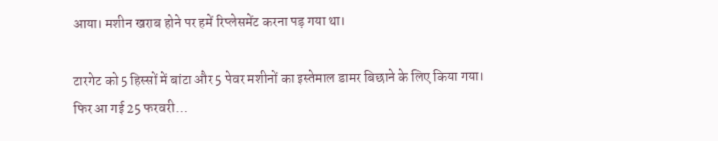आया। मशीन खराब होने पर हमें रिप्लेसमेंट करना पड़ गया था।

टारगेट को 5 हिस्सों में बांटा और 5 पेवर मशीनों का इस्तेमाल डामर बिछाने के लिए किया गया।
फिर आ गई 25 फरवरी…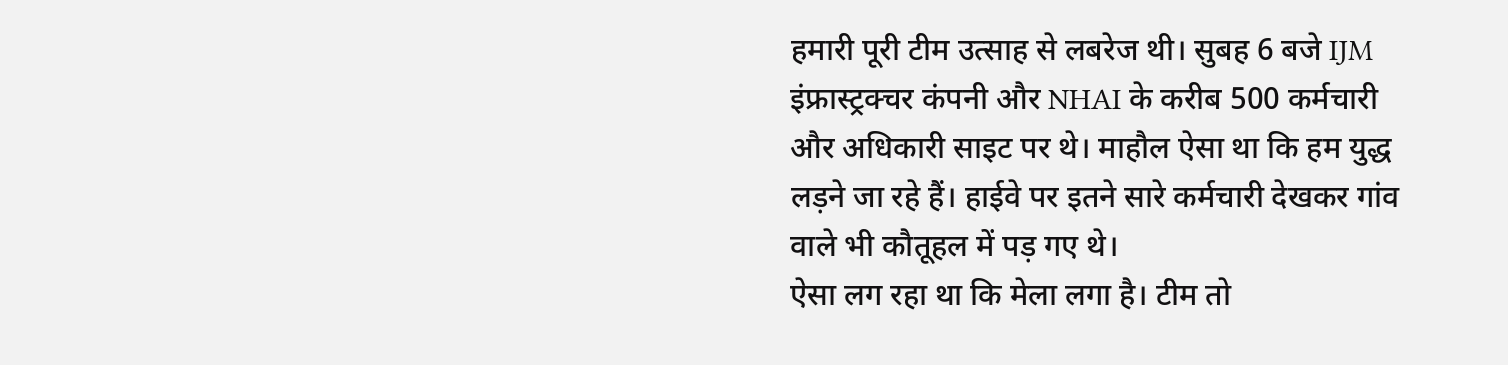हमारी पूरी टीम उत्साह से लबरेज थी। सुबह 6 बजे IJM इंफ्रास्ट्रक्चर कंपनी और NHAI के करीब 500 कर्मचारी और अधिकारी साइट पर थे। माहौल ऐसा था कि हम युद्ध लड़ने जा रहे हैं। हाईवे पर इतने सारे कर्मचारी देखकर गांव वाले भी कौतूहल में पड़ गए थे।
ऐसा लग रहा था कि मेला लगा है। टीम तो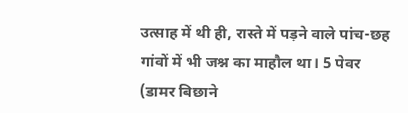उत्साह में थी ही, रास्ते में पड़ने वाले पांच-छह गांवों में भी जश्न का माहौल था। 5 पेवर (डामर बिछाने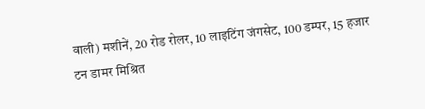वाली) मशीनें, 20 रोड रोलर, 10 लाइटिंग जंगसेट, 100 डम्पर, 15 हजार टन डामर मिश्रित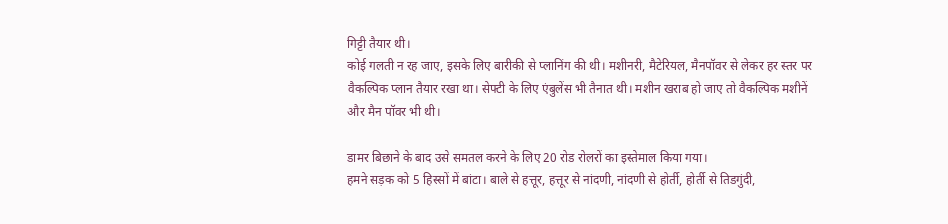गिट्टी तैयार थी।
कोई गलती न रह जाए, इसके लिए बारीकी से प्लानिंग की थी। मशीनरी, मैटेरियल, मैनपॉवर से लेकर हर स्तर पर वैकल्पिक प्लान तैयार रखा था। सेफ्टी के लिए एंबुलेंस भी तैनात थी। मशीन खराब हो जाए तो वैकल्पिक मशीनें और मैन पॉवर भी थी।

डामर बिछाने के बाद उसे समतल करने के लिए 20 रोड रोलरों का इस्तेमाल किया गया।
हमने सड़क को 5 हिस्सों में बांटा। बाले से हत्तूर, हत्तूर से नांदणी, नांदणी से होर्ती, होर्ती से तिडगुंदी,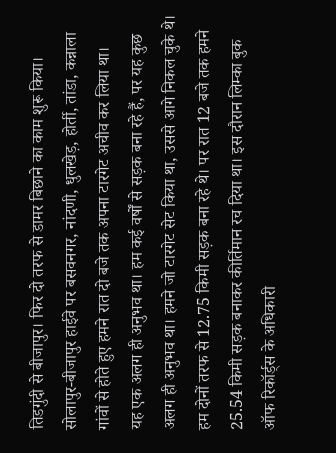तिडगुंदी से बीजापुर। फिर दो तरफ से डामर बिछाने का काम शुरू किया। सोलापुर-बीजापुर हाईवे पर बसवनगर, नांदणी, धुलखेड़, होर्ती, तांडा, कन्नाला गांवों से होते हुए हमने रात दो बजे तक अपना टारगेट अचीव कर लिया था।
यह एक अलग ही अनुभव था। हम कई वर्षों से सड़क बना रहे हैं, पर यह कुछ अलग ही अनुभव था। हमने जो टारगेट सेट किया था, उससे आगे निकल चुके थे। हम दोनों तरफ से 12.75 किमी सड़क बना रहे थे। पर रात 12 बजे तक हमने 25.54 किमी सड़क बनाकर कीर्तिमान रच दिया था। इस दौरान लिम्का बुक ऑफ रिकॉर्ड्स के अधिकारी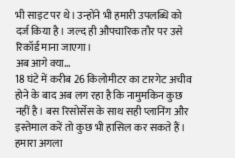भी साइट पर थे। उन्होंने भी हमारी उपलब्धि को दर्ज किया है। जल्द ही औपचारिक तौर पर उसे रिकॉर्ड माना जाएगा।
अब आगे क्या…
18 घंटे में करीब 26 किलोमीटर का टारगेट अचीव होने के बाद अब लग रहा है कि नामुमकिन कुछ नहीं है। बस रिसोर्सेस के साथ सही प्लानिंग और इस्तेमाल करें तो कुछ भी हासिल कर सकते हैं। हमारा अगला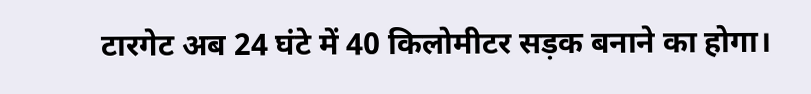टारगेट अब 24 घंटे में 40 किलोमीटर सड़क बनाने का होगा।